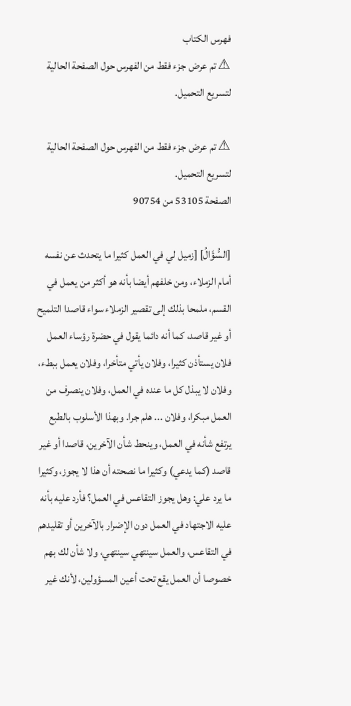فهرس الكتاب
⚠ تم عرض جزء فقط من الفهرس حول الصفحة الحالية لتسريع التحميل.

⚠ تم عرض جزء فقط من الفهرس حول الصفحة الحالية لتسريع التحميل.
الصفحة 53105 من 90754

[السُّؤَالُ] [زميل لي في العمل كثيرا ما يتحدث عن نفسه أمام الزملاء، ومن خلفهم أيضا بأنه هو أكثر من يعمل في القسم، ملمحا بذلك إلى تقصير الزملاء سواء قاصدا التلميح أو غير قاصد، كما أنه دائما يقول في حضرة رؤساء العمل فلان يستأذن كثيرا، وفلان يأتي متأخرا، وفلان يعمل ببطء، وفلان لا يبذل كل ما عنده في العمل، وفلان ينصرف من العمل مبكرا، وفلان ... هلم جرا. وبهذا الأسلوب بالطبع يرتفع شأنه في العمل، وينحط شأن الآخرين، قاصدا أو غير قاصد (كما يدعي) وكثيرا ما نصحته أن هذا لا يجوز، وكثيرا ما يرد علي: وهل يجوز التقاعس في العمل؟ فأرد عليه بأنه عليه الاجتهاد في العمل دون الإضرار بالآخرين أو تقليدهم في التقاعس، والعمل سينتهي سينتهي، ولا شأن لك بهم خصوصا أن العمل يقع تحت أعين المسؤولين، لأنك غير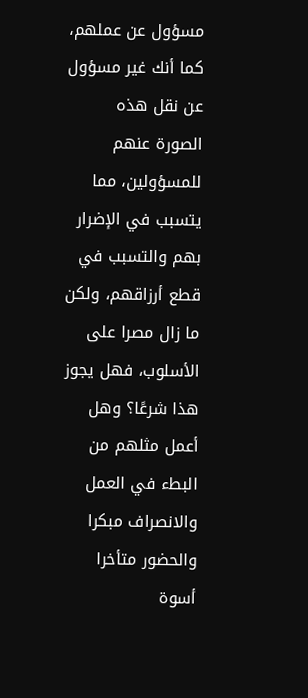مسؤول عن عملهم، كما أنك غير مسؤول عن نقل هذه الصورة عنهم للمسؤولين، مما يتسبب في الإضرار بهم والتسبب في قطع أرزاقهم، ولكن ما زال مصرا على الأسلوب، فهل يجوز هذا شرعًا؟ وهل أعمل مثلهم من البطء في العمل والانصراف مبكرا والحضور متأخرا أسوة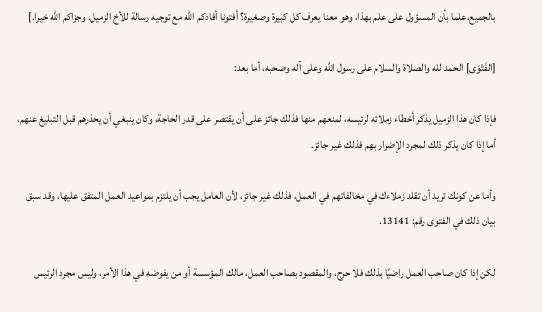بالجميع،علما بأن المسؤول على علم بهذا، وهو معنا يعرف كل كبيرة وصغيرة؟ أفتونا أفادكم الله مع توجيه رسالة للأخ الزميل. وجزاكم الله خيرا.]

[الفَتْوَى] الحمد لله والصلاة والسلام على رسول الله وعلى آله وصحبه، أما بعد:

فإذا كان هذا الزميل يذكر أخطاء زملائه لرئيسه، لمنعهم منها فذلك جائز على أن يقتصر على قدر الحاجة، وكان ينبغي أن يحذرهم قبل التبليغ عنهم، أما إذا كان يذكر ذلك لمجرد الإضرار بهم فذلك غير جائز.

وأما عن كونك تريد أن تقلد زملاءك في مخالفاتهم في العمل، فذلك غير جائز، لأن العامل يجب أن يلتزم بمواعيد العمل المتفق عليها، وقد سبق بيان ذلك في الفتوى رقم: 13141.

لكن إذا كان صاحب العمل راضيًا بذلك فلا حرج، والمقصود بصاحب العمل، مالك المؤسسة أو من يفوضه في هذا الأمر، وليس مجرد الرئيس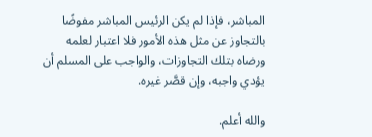المباشر، فإذا لم يكن الرئيس المباشر مفوضًا بالتجاوز عن مثل هذه الأمور فلا اعتبار لعلمه ورضاه بتلك التجاوزات، والواجب على المسلم أن يؤدي واجبه، وإن قصَّر غيره.

والله أعلم.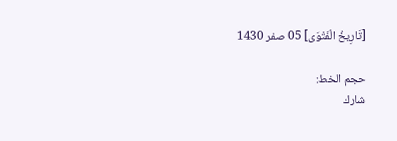[تَارِيخُ الْفَتْوَى] 05 صفر 1430

حجم الخط:
شارك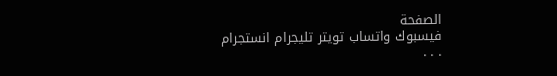الصفحة
فيسبوك واتساب تويتر تليجرام انستجرام
. . .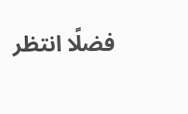فضلًا انتظر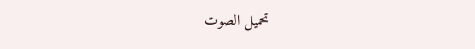تحميل الصوت